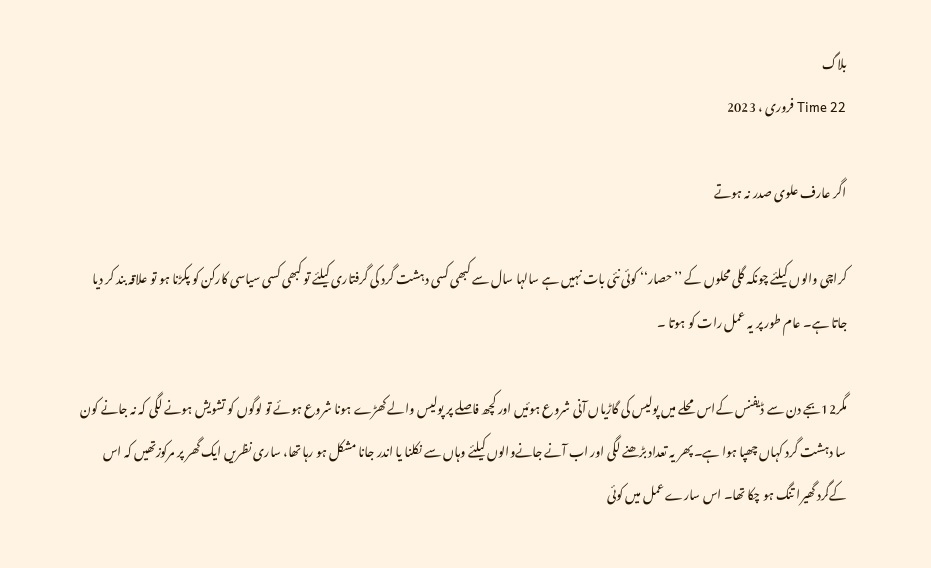بلاگ
Time 22 فروری ، 2023

اگر عارف علوی صدر نہ ہوتے

کراچی والوں کیلئے چونکہ گلی محلوں کے ’’حصار‘‘ کوئی نئی بات نہیں ہے سالہا سال سے کبھی کسی دہشت گرد کی گرفتاری کیلئے تو کبھی کسی سیاسی کارکن کو پکڑنا ہو تو علاقہ بند کر دیا جاتا ہے۔ عام طور پر یہ عمل رات کو ہوتا ۔

مگر12بجے دن سے ڈیفنس کےاس محلے میں پولیس کی گاڑیاں آنی شروع ہوئیں اور کچھ فاصلے پر پولیس والے کھڑے ہونا شروع ہوئے تو لوگوں کو تشویش ہونے لگی کہ نہ جانے کون سا دہشت گرد کہاں چھپا ہوا ہے۔ پھر یہ تعداد بڑھنے لگی اور اب آنے جانےوالوں کیلئے وہاں سے نکلنا یا اندر جانا مشکل ہو رہا تھا، ساری نظریں ایک گھر پر مرکوزتھیں کہ اس کےگرد گھیرا تنگ ہو چکا تھا۔ اس سارے عمل میں کوئی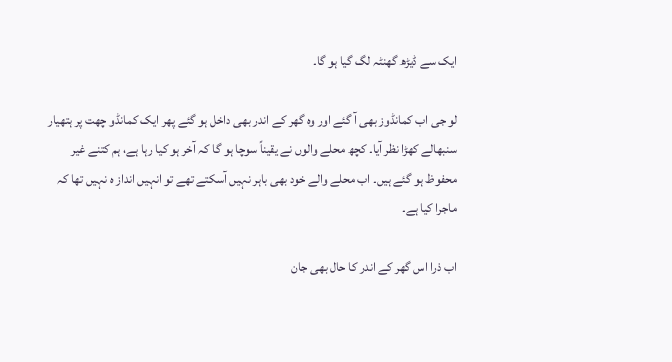ایک سے ڈیڑھ گھنٹہ لگ گیا ہو گا۔

لو جی اب کمانڈوز بھی آ گئے اور وہ گھر کے اندر بھی داخل ہو گئے پھر ایک کمانڈو چھت پر ہتھیار سنبھالے کھڑا نظر آیا۔ کچھ محلے والوں نے یقیناً سوچا ہو گا کہ آخر ہو کیا رہا ہے، ہم کتنے غیر محفوظ ہو گئے ہیں۔ اب محلے والے خود بھی باہر نہیں آسکتے تھے تو انہیں انداز ہ نہیں تھا کہ ماجرا کیا ہے۔

اب ذرا اس گھر کے اندر کا حال بھی جان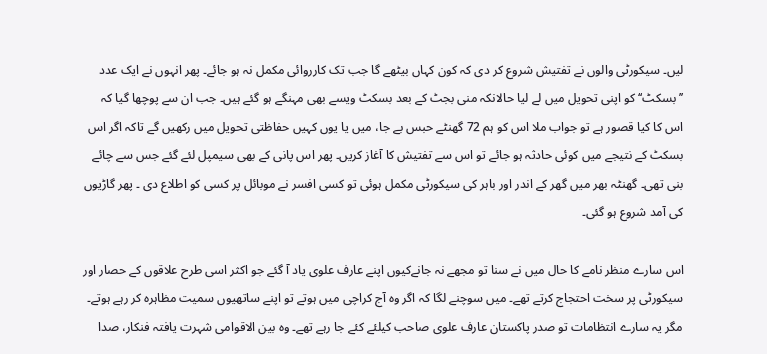لیں۔ سیکورٹی والوں نے تفتیش شروع کر دی کہ کون کہاں بیٹھے گا جب تک کارروائی مکمل نہ ہو جائے۔ پھر انہوں نے ایک عدد ’’بسکٹ‘‘ کو اپنی تحویل میں لے لیا حالانکہ منی بجٹ کے بعد بسکٹ ویسے بھی مہنگے ہو گئے ہیں۔ جب ان سے پوچھا گیا کہ اس کا کیا قصور ہے تو جواب ملا اس کو ہم 72 گھنٹے حبس بے جا، میں یا یوں کہیں حفاظتی تحویل میں رکھیں گے تاکہ اگر اس بسکٹ کے نتیجے میں کوئی حادثہ ہو جائے تو اس سے تفتیش کا آغاز کریں۔ پھر اس پانی کے بھی سیمپل لئے گئے جس سے چائے بنی تھی۔ گھنٹہ بھر میں گھر کے اندر اور باہر کی سیکورٹی مکمل ہوئی تو کسی افسر نے موبائل پر کسی کو اطلاع دی ۔ پھر گاڑیوں کی آمد شروع ہو گئی۔

اس سارے منظر نامے کا حال میں نے سنا تو مجھے نہ جانےکیوں اپنے عارف علوی یاد آ گئے جو اکثر اسی طرح علاقوں کے حصار اور سیکورٹی پر سخت احتجاج کرتے تھے۔ میں سوچنے لگا کہ اگر وہ آج کراچی میں ہوتے تو اپنے ساتھیوں سمیت مظاہرہ کر رہے ہوتے۔ مگر یہ سارے انتظامات تو صدر پاکستان عارف علوی صاحب کیلئے کئے جا رہے تھے۔ وہ بین الاقوامی شہرت یافتہ فنکار، صدا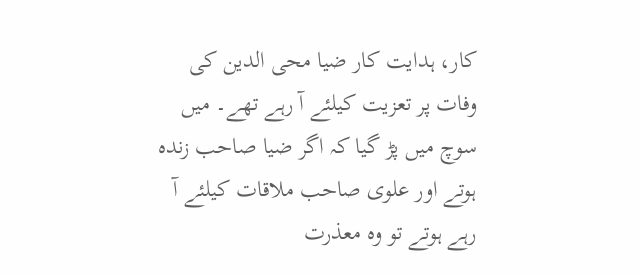کار، ہدایت کار ضیا محی الدین کی وفات پر تعزیت کیلئے آ رہے تھے۔ میں سوچ میں پڑ گیا کہ اگر ضیا صاحب زندہ ہوتے اور علوی صاحب ملاقات کیلئے آ رہے ہوتے تو وہ معذرت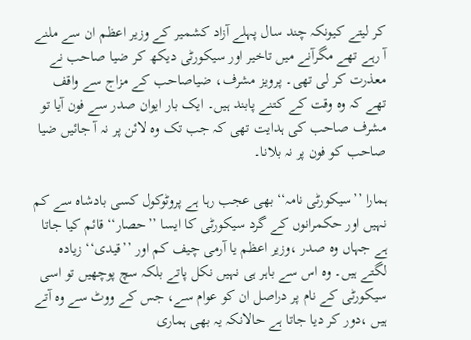کر لیتے کیونکہ چند سال پہلے آزاد کشمیر کے وزیر اعظم ان سے ملنے آ رہے تھے مگرآنے میں تاخیر اور سیکورٹی دیکھ کر ضیا صاحب نے معذرت کر لی تھی۔ پرویز مشرف، ضیاصاحب کے مزاج سے واقف تھے کہ وہ وقت کے کتنے پابند ہیں۔ ایک بار ایوان صدر سے فون آیا تو مشرف صاحب کی ہدایت تھی کہ جب تک وہ لائن پر نہ آ جائیں ضیا صاحب کو فون پر نہ بلانا۔

ہمارا ’’سیکورٹی نامہ‘‘ بھی عجب رہا ہے پروٹوکول کسی بادشاہ سے کم نہیں اور حکمرانوں کے گرد سیکورٹی کا ایسا ’’حصار‘‘ قائم کیا جاتا ہے جہاں وہ صدر ،وزیر اعظم یا آرمی چیف کم اور ’’قیدی‘‘ زیادہ لگتے ہیں۔ وہ اس سے باہر ہی نہیں نکل پاتے بلکہ سچ پوچھیں تو اسی سیکورٹی کے نام پر دراصل ان کو عوام سے، جس کے ووٹ سے وہ آتے ہیں ،دور کر دیا جاتا ہے حالانکہ یہ بھی ہماری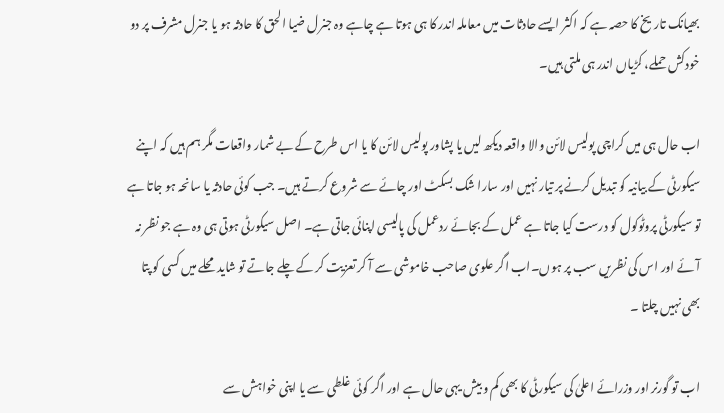بھیانک تاریخ کا حصہ ہے کہ اکثر ایسے حادثات میں معاملہ اندر کا ہی ہوتا ہے چاہے وہ جنرل ضیا الحق کا حادثہ ہو یا جنرل مشرف پر دو خودکش حملے، کڑیاں اندر ہی ملتی ہیں۔

اب حال ہی میں کراچی پولیس لائن والا واقعہ دیکھ لیں یا پشاور پولیس لائن کا یا اس طرح کے بے شمار واقعات مگر ہم ہیں کہ اپنے سیکورٹی کے بیانیہ کو تبدیل کرنے پر تیار نہیں اور سارا شک بسکٹ اور چائے سے شروع کرتے ہیں۔ جب کوئی حادثہ یا سانحہ ہو جاتا ہے تو سیکورٹی پروٹوکول کو درست کیا جاتا ہے عمل کے بجائے ردعمل کی پالیسی اپنائی جاتی ہے۔ اصل سیکورٹی ہوتی ہی وہ ہے جو نظر نہ آئے اور اس کی نظریں سب پر ہوں۔اب اگر علوی صاحب خاموشی سے آ کر تعزیت کر کے چلے جاتے تو شاید محلے میں کسی کو پتا بھی نہیں چلتا ۔

اب تو گورنر اور وزرائے اعلیٰ کی سیکورٹی کا بھی کم و بیش یہی حال ہے اور اگر کوئی غلطی سے یا اپنی خواہش سے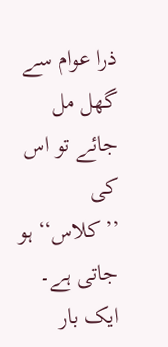ذرا عوام سے گھل مل جائے تو اس کی ’’کلاس‘‘ ہو جاتی ہے۔ ایک بار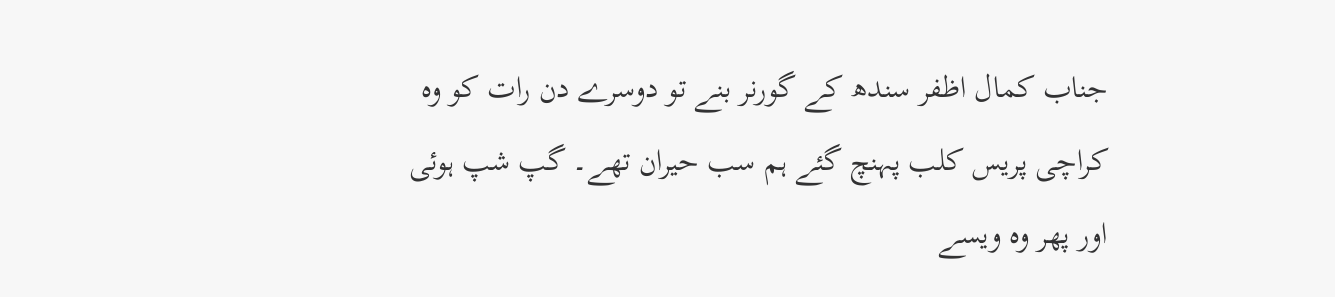جناب کمال اظفر سندھ کے گورنر بنے تو دوسرے دن رات کو وہ کراچی پریس کلب پہنچ گئے ہم سب حیران تھے۔ گپ شپ ہوئی اور پھر وہ ویسے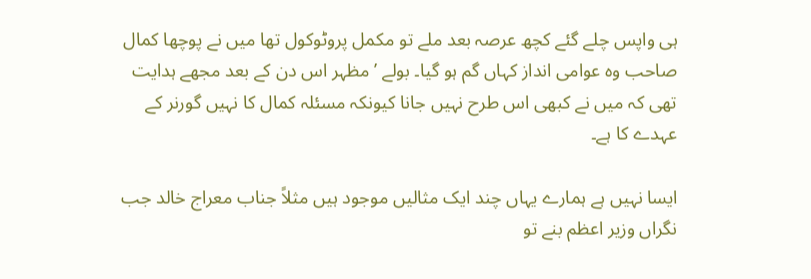ہی واپس چلے گئے کچھ عرصہ بعد ملے تو مکمل پروٹوکول تھا میں نے پوچھا کمال صاحب وہ عوامی انداز کہاں گم ہو گیا۔ بولے ’مظہر اس دن کے بعد مجھے ہدایت تھی کہ میں نے کبھی اس طرح نہیں جانا کیونکہ مسئلہ کمال کا نہیں گورنر کے عہدے کا ہے۔

ایسا نہیں ہے ہمارے یہاں چند ایک مثالیں موجود ہیں مثلاً جناب معراج خالد جب نگراں وزیر اعظم بنے تو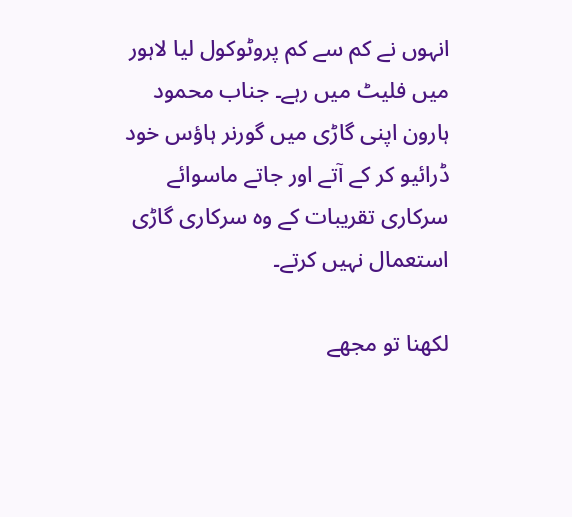انہوں نے کم سے کم پروٹوکول لیا لاہور میں فلیٹ میں رہے۔ جناب محمود ہارون اپنی گاڑی میں گورنر ہاؤس خود ڈرائیو کر کے آتے اور جاتے ماسوائے سرکاری تقریبات کے وہ سرکاری گاڑی استعمال نہیں کرتے۔

لکھنا تو مجھے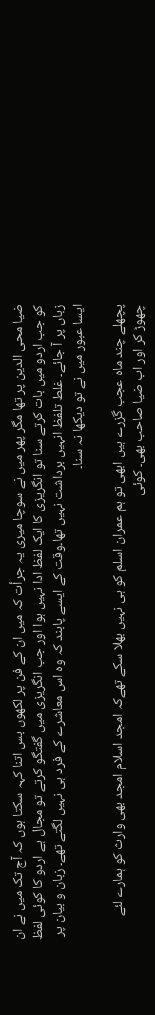ضیا محی الدین پر تھا مگر پھر میں نے سوچا میری یہ جرأت کہ میں ان کے فن پر لکھوں بس اتنا کہہ سکتا ہوں کہ آج تک میں نے ان کو جب اردو میں بات کرتے سنا تو انگریزی کا ایک لفظ ادا نہیں ہوا اور جب انگریزی میں گفتگو کرتے تو مجال ہے اردو کا کوئی لفظ زباں پر آ جائے۔ غلط تلفظ انہیں برداشت نہیں تھا۔وقت کے ایسے پابند کہ وہ اس معاشرے کے فرد ہی نہیں لگتے تھے۔ زبان و بیان پر ایسا عبور میں نے تو دیکھا نہ سنا۔

پچھلے چند ماہ عجب گزرے ہیں ابھی تو ہم عمران اسلم کو ہی نہیں بھلا سکے تھےکہ امجد اسلام امجد بھی وارث کو ہمارے لئے چھوڑ کر اور اب ضیا صاحب بھی۔ کوئی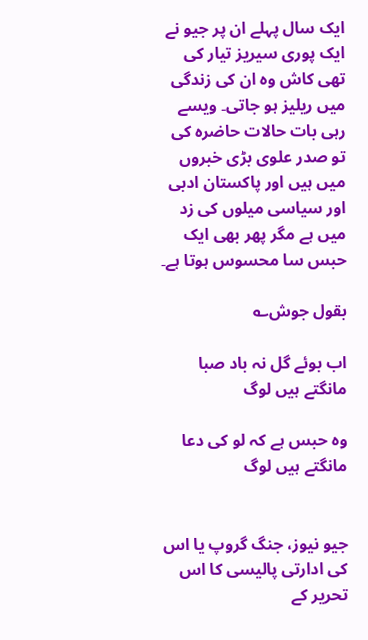ایک سال پہلے ان پر جیو نے ایک پوری سیریز تیار کی تھی کاش وہ ان کی زندگی میں ریلیز ہو جاتی۔ ویسے رہی بات حالات حاضرہ کی تو صدر علوی بڑی خبروں میں ہیں اور پاکستان ادبی اور سیاسی میلوں کی زد میں ہے مگر پھر بھی ایک حبس سا محسوس ہوتا ہے۔

بقول جوش؎

اب بوئے گل نہ باد صبا مانگتے ہیں لوگ

وہ حبس ہے کہ لو کی دعا مانگتے ہیں لوگ


جیو نیوز، جنگ گروپ یا اس کی ادارتی پالیسی کا اس تحریر کے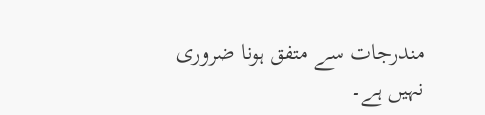مندرجات سے متفق ہونا ضروری نہیں ہے۔